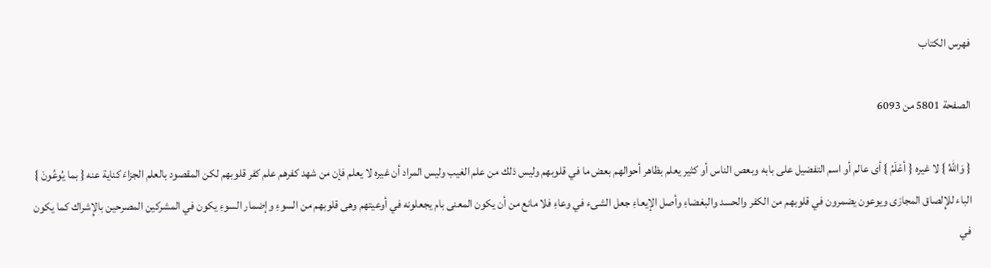فهرس الكتاب

الصفحة 5801 من 6093

{ وَاللهُ } لا غيره { أعْلَمُ } أى عالم أو اسم التفضيل على بابه وبعص الناس أو كثير يعلم بظاهر أحوالهم بعض ما في قلوبهم وليس ذلك من علم الغيب وليس المراد أن غيره لا يعلم فإن من شهد كفرهم علم كفر قلوبهم لكن المقصود بالعلم الجزاءَ كناية عنه { بما يُوعُونَ } الباء للإِلصاق المجازى ويوعون يضمرون في قلوبهم من الكفر والحسد والبغضاءِ وأصل الإيعاءِ جعل الشىء في وعاءِ فلا مانع من أن يكون المعنى بام يجعلونه في أوعيتهم وهى قلوبهم من السوءِ وإضمار السوءِ يكون في المشركين المصرحين بالإِشراك كما يكون في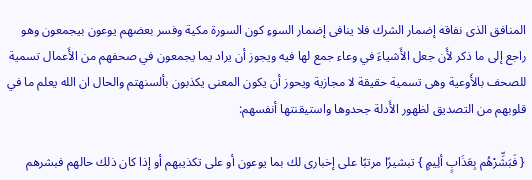المنافق الذى نفاقه إضمار الشرك فلا ينافى إضمار السوءِ كون السورة مكية وفسر بعضهم يوعون بيجمعون وهو راجع إلى ما ذكر لأَن جعل الأَشياءَ في وعاء جمع لها فيه ويجوز أن يراد يما يجمعون في صحفهم من الأَعمال تسمية للصحف بالأَوعية وهى تسمية حقيقة لا مجازية ويحوز أن يكون المعنى يكذبون بألسنهتم والحال ان الله يعلم ما في قلوبهم من التصديق لظهور الأَدلة جحدوها واستيقنتها أنفسهم:

{ فَبَشِّرْهُم بِعَذَابٍ ألِيمٍ } تبشيرًا مرتبًا على إخبارى لك بما يوعون أو على تكذيبهم أو إذا كان ذلك حالهم فبشرهم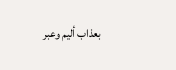بعذاب أليم وعبر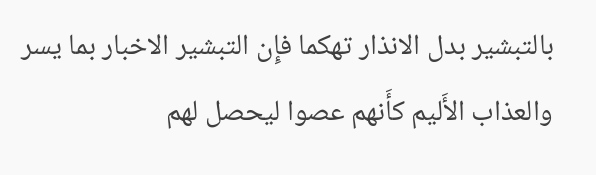بالتبشير بدل الانذار تهكما فإِن التبشير الاخبار بما يسر والعذاب الأَليم كأَنهم عصوا ليحصل لهم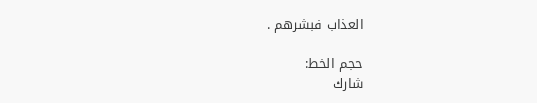العذاب فبشرهم .

حجم الخط:
شارك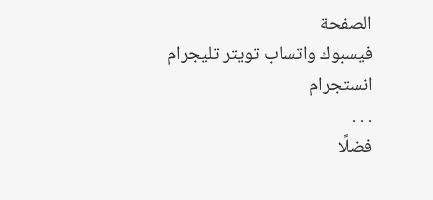الصفحة
فيسبوك واتساب تويتر تليجرام انستجرام
. . .
فضلًا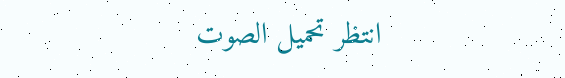انتظر تحميل الصوت